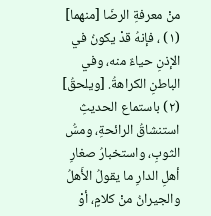منْ معرفةِ الرضَا [منهما] (١) ، فإنهُ قدْ يكونُ في الإذنِ حياءٌ منه، وفي الباطنِ الكراهةُ. [ويلحقُ] (٢) باستماع الحديثِ استنشاقُ الرائحةِ، ومسُّ الثوبِ، واستخبارُ صغارِ أهلِ الدارِ ما يقولُ الأَهلُ والجيرانُ منْ كلامٍ، أوْ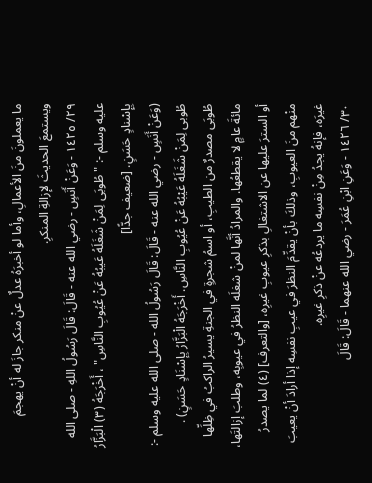ما يعملونَ منَ الأعمالِ، وأما لو أخبرَهُ عدلٌ عنْ منكر جازَ له أنْ يهجمَ ويستمعَ الحديثَ لإزالةِ المنكرِ.
٢٩/ ١٤٢٥ - وَعَنْ أَنَسٍ - رضي الله عنه - قَالَ: قَالَ رَسُولُ اللهِ - صلى الله عليه وسلم -: "طُوبَى لِمَنْ شَغَلَهُ عَيبُهُ عَنْ عُيُوبِ النَّاسِ" ، أَخْرَجَهُ (٣) الْبَزَّارُ بِإِسْنادٍ حَسَنٍ. [ضعيف جدًّا]
(وَعَنْ أَنَسٍ - رضي الله عنه - قَالَ: قَالَ رَسُولُ الله - صلى الله عليه وسلم -: طُوبى لِمَنْ شَغَلَهُ عَيْبُهُ عَنْ عُيُوبِ النَّاسِ. أَخْرَجَهُ الْبَزَّارُ بِإسْنَادٍ حَسَنٍ) . طُوبَى مصدرٌ من الطيبِ، أو اسمُ شجرةٍ في الجنةِ يسيرُ الراكبُ في ظِلِّها مائةَ عامٍ لا يقطعُها. والمرادُ أنَّها لمنْ شغلَه النظرُ في عيوبِه، وطلبَ إزالتَها، أو السترَ عليها عن الاشتغالِ بذكرِ عيوبِ غيرِه، [والتعرف] (٤) لما يصدرُ منْهم منَ العيوبِ، وذلكَ بأنْ يقدِّمَ النظرَ في عيبِ نفسِه إذا أرادَ أنْ يعيبَ غيرَه، فإنهُ يجدُ مِنْ نفسِه ما يردعُه عنْ ذكرِ غيرِه.
٣٠/ ١٤٢٦ - وَعَنِ ابْنِ عُمَرَ - رضي الله عنهما - قَالَ: قَالَ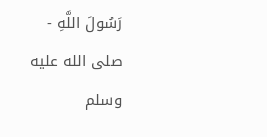رَسُولَ اللَّهِ - صلى الله عليه وسلم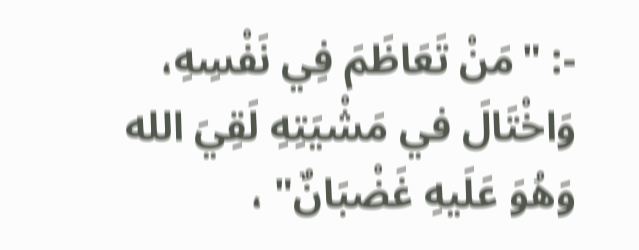-: "مَنْ تَعَاظَمَ فِي نَفْسِهِ، وَاخْتَالَ في مَشْيَتِهِ لَقِيَ الله وَهُوَ عَلَيهِ غَضْبَانٌ" ،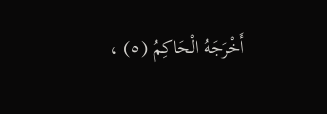أَخْرَجَهُ الْحَاكِمُ (٥) ،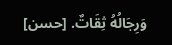وَرِجَالُهُ ثِقَاتٌ. [حسن]